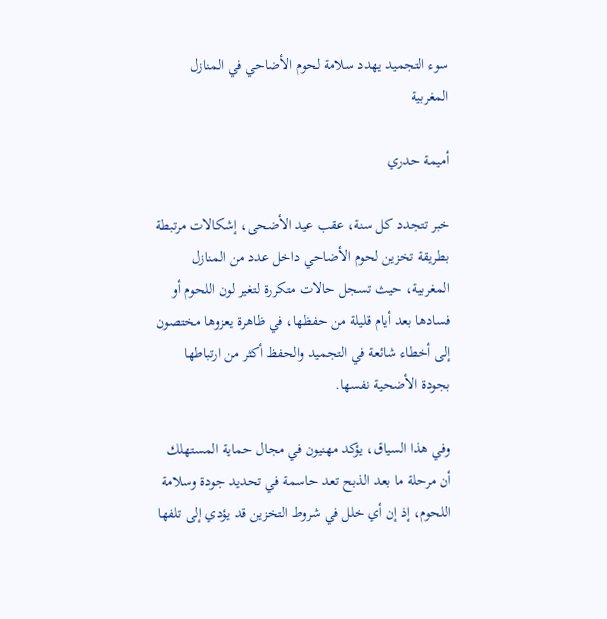سوء التجميد يهدد سلامة لحوم الأضاحي في المنازل المغربية

أميمة حدري

خبر تتجدد كل سنة، عقب عيد الأضحى، إشكالات مرتبطة بطريقة تخزين لحوم الأضاحي داخل عدد من المنازل المغربية، حيث تسجل حالات متكررة لتغير لون اللحوم أو فسادها بعد أيام قليلة من حفظها، في ظاهرة يعزوها مختصون إلى أخطاء شائعة في التجميد والحفظ أكثر من ارتباطها بجودة الأضحية نفسها.

وفي هذا السياق، يؤكد مهنيون في مجال حماية المستهلك أن مرحلة ما بعد الذبح تعد حاسمة في تحديد جودة وسلامة اللحوم، إذ إن أي خلل في شروط التخزين قد يؤدي إلى تلفها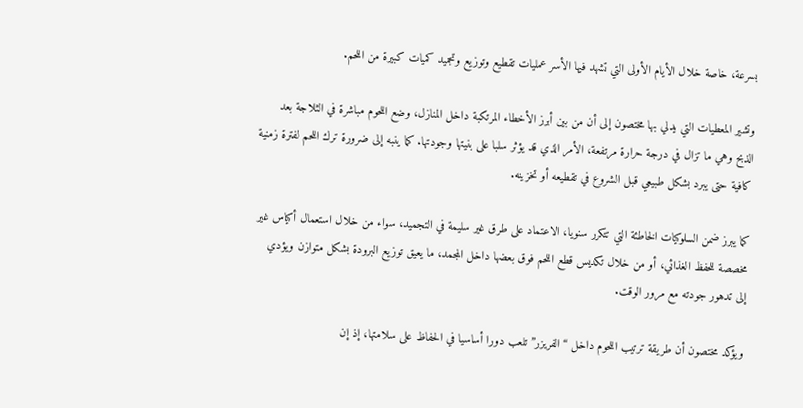بسرعة، خاصة خلال الأيام الأولى التي تشهد فيها الأسر عمليات تقطيع وتوزيع وتجميد كميات كبيرة من اللحم.

وتشير المعطيات التي يدلي بها مختصون إلى أن من بين أبرز الأخطاء المرتكبة داخل المنازل، وضع اللحوم مباشرة في الثلاجة بعد الذبح وهي ما تزال في درجة حرارة مرتفعة، الأمر الذي قد يؤثر سلبا على بنيتها وجودتها. كما ينبه إلى ضرورة ترك اللحم لفترة زمنية كافية حتى يبرد بشكل طبيعي قبل الشروع في تقطيعه أو تخزينه.

كما يبرز ضمن السلوكيات الخاطئة التي تتكرر سنويا، الاعتماد على طرق غير سليمة في التجميد، سواء من خلال استعمال أكياس غير مخصصة للحفظ الغذائي، أو من خلال تكديس قطع اللحم فوق بعضها داخل المجمد، ما يعيق توزيع البرودة بشكل متوازن ويؤدي إلى تدهور جودته مع مرور الوقت.

ويؤكد مختصون أن طريقة ترتيب اللحوم داخل “الفريزر” تلعب دورا أساسيا في الحفاظ على سلامتها، إذ إن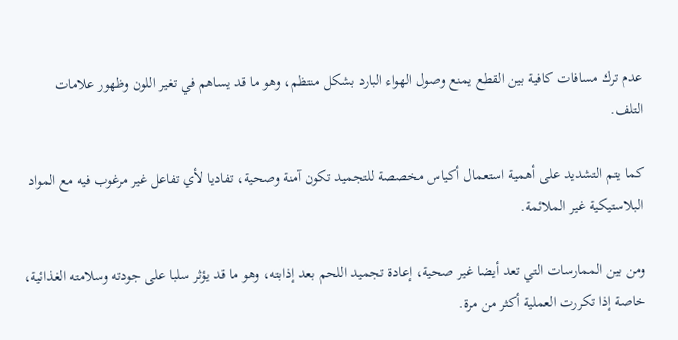عدم ترك مسافات كافية بين القطع يمنع وصول الهواء البارد بشكل منتظم، وهو ما قد يساهم في تغير اللون وظهور علامات التلف.

كما يتم التشديد على أهمية استعمال أكياس مخصصة للتجميد تكون آمنة وصحية، تفاديا لأي تفاعل غير مرغوب فيه مع المواد البلاستيكية غير الملائمة.

ومن بين الممارسات التي تعد أيضا غير صحية، إعادة تجميد اللحم بعد إذابته، وهو ما قد يؤثر سلبا على جودته وسلامته الغذائية، خاصة إذا تكررت العملية أكثر من مرة.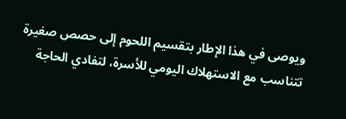ويوصى في هذا الإطار بتقسيم اللحوم إلى حصص صغيرة تتناسب مع الاستهلاك اليومي للأسرة، لتفادي الحاجة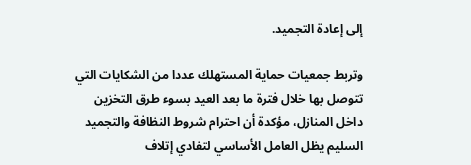إلى إعادة التجميد.

وتربط جمعيات حماية المستهلك عددا من الشكايات التي تتوصل بها خلال فترة ما بعد العيد بسوء طرق التخزين داخل المنازل، مؤكدة أن احترام شروط النظافة والتجميد السليم يظل العامل الأساسي لتفادي إتلاف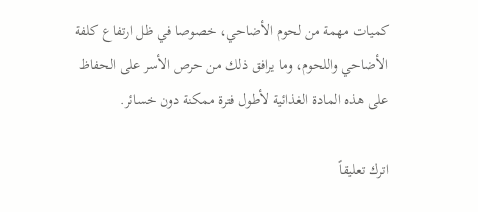كميات مهمة من لحوم الأضاحي، خصوصا في ظل ارتفاع كلفة الأضاحي واللحوم، وما يرافق ذلك من حرص الأسر على الحفاظ على هذه المادة الغذائية لأطول فترة ممكنة دون خسائر.

اترك تعليقاً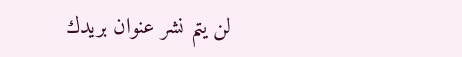لن يتم نشر عنوان بريدك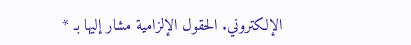الإلكتروني. الحقول الإلزامية مشار إليها بـ *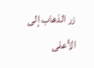زر الذهاب إلى الأعلى